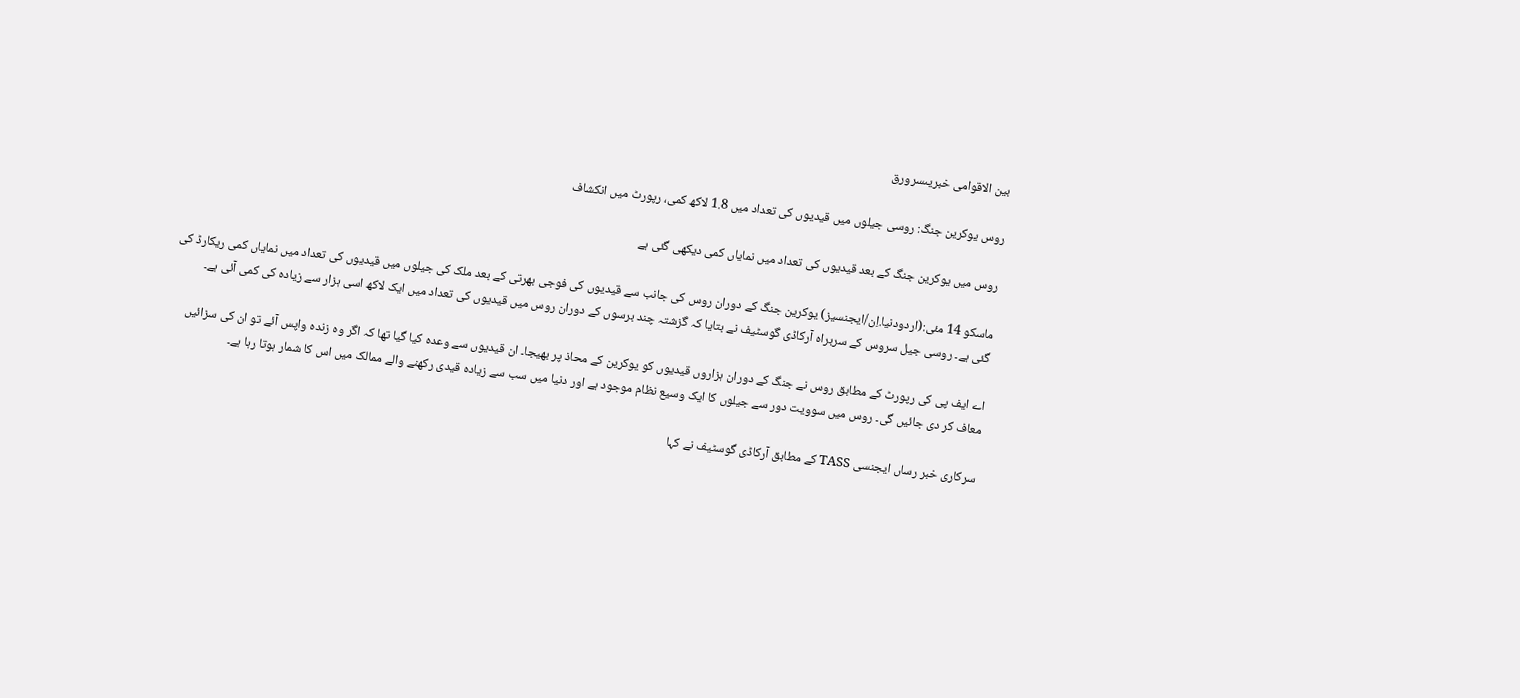بین الاقوامی خبریںسرورق

روس یوکرین جنگ: روسی جیلوں میں قیدیوں کی تعداد میں 1.8 لاکھ کمی، رپورٹ میں انکشاف

روس میں یوکرین جنگ کے بعد قیدیوں کی تعداد میں نمایاں کمی دیکھی گئی ہے

ماسکو 14 مئی:(اردودنیا.اِن/ایجنسیز) یوکرین جنگ کے دوران روس کی جانب سے قیدیوں کی فوجی بھرتی کے بعد ملک کی جیلوں میں قیدیوں کی تعداد میں نمایاں کمی ریکارڈ کی گئی ہے۔ روسی جیل سروس کے سربراہ آرکاڈی گوسٹیف نے بتایا کہ گزشتہ چند برسوں کے دوران روس میں قیدیوں کی تعداد میں ایک لاکھ اسی ہزار سے زیادہ کی کمی آئی ہے۔

اے ایف پی کی رپورٹ کے مطابق روس نے جنگ کے دوران ہزاروں قیدیوں کو یوکرین کے محاذ پر بھیجا۔ ان قیدیوں سے وعدہ کیا گیا تھا کہ اگر وہ زندہ واپس آئے تو ان کی سزائیں معاف کر دی جائیں گی۔ روس میں سوویت دور سے جیلوں کا ایک وسیع نظام موجود ہے اور دنیا میں سب سے زیادہ قیدی رکھنے والے ممالک میں اس کا شمار ہوتا رہا ہے۔

سرکاری خبر رساں ایجنسی TASS کے مطابق آرکاڈی گوسٹیف نے کہا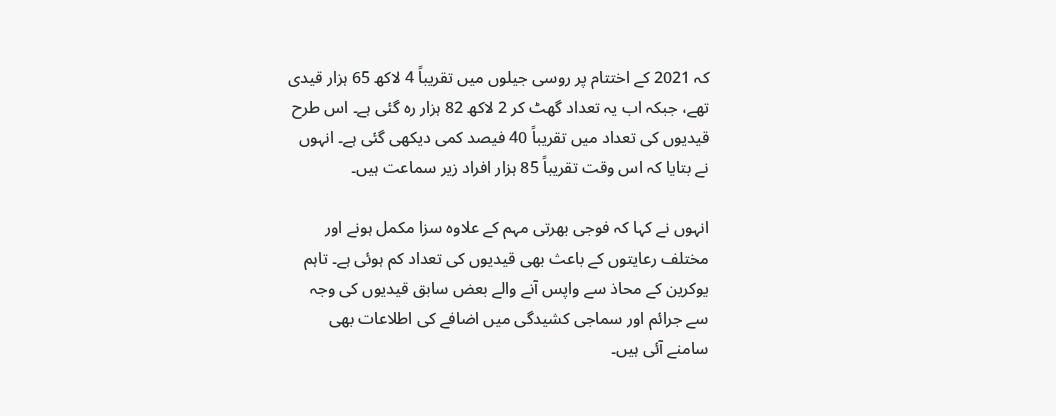کہ 2021 کے اختتام پر روسی جیلوں میں تقریباً 4 لاکھ 65 ہزار قیدی تھے، جبکہ اب یہ تعداد گھٹ کر 2 لاکھ 82 ہزار رہ گئی ہے۔ اس طرح قیدیوں کی تعداد میں تقریباً 40 فیصد کمی دیکھی گئی ہے۔ انہوں نے بتایا کہ اس وقت تقریباً 85 ہزار افراد زیر سماعت ہیں۔

انہوں نے کہا کہ فوجی بھرتی مہم کے علاوہ سزا مکمل ہونے اور مختلف رعایتوں کے باعث بھی قیدیوں کی تعداد کم ہوئی ہے۔ تاہم یوکرین کے محاذ سے واپس آنے والے بعض سابق قیدیوں کی وجہ سے جرائم اور سماجی کشیدگی میں اضافے کی اطلاعات بھی سامنے آئی ہیں۔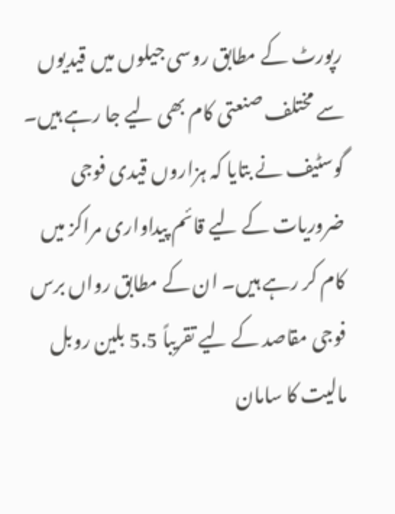رپورٹ کے مطابق روسی جیلوں میں قیدیوں سے مختلف صنعتی کام بھی لیے جا رہے ہیں۔ گوسٹیف نے بتایا کہ ہزاروں قیدی فوجی ضروریات کے لیے قائم پیداواری مراکز میں کام کر رہے ہیں۔ ان کے مطابق رواں برس فوجی مقاصد کے لیے تقریباً 5.5 بلین روبل مالیت کا سامان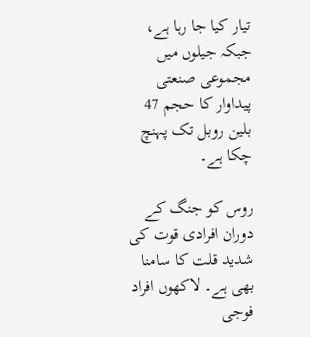تیار کیا جا رہا ہے، جبکہ جیلوں میں مجموعی صنعتی پیداوار کا حجم 47 بلین روبل تک پہنچ چکا ہے۔

روس کو جنگ کے دوران افرادی قوت کی شدید قلت کا سامنا بھی ہے۔ لاکھوں افراد فوجی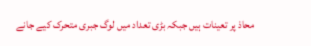محاذ پر تعینات ہیں جبکہ بڑی تعداد میں لوگ جبری متحرک کیے جانے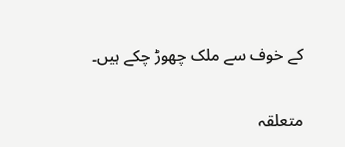کے خوف سے ملک چھوڑ چکے ہیں۔

متعلقہ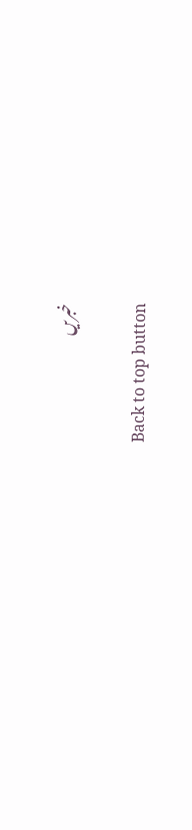خبریں

Back to top button